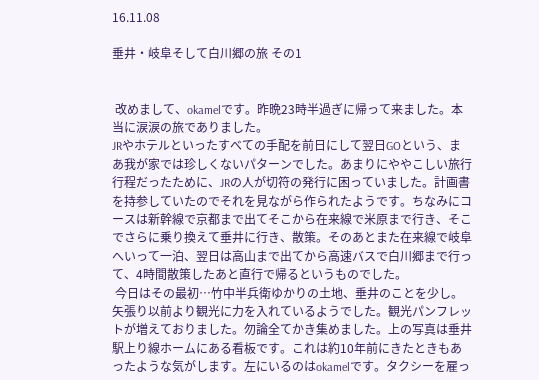16.11.08

垂井・岐阜そして白川郷の旅 その1


 改めまして、okamelです。昨晩23時半過ぎに帰って来ました。本当に涙涙の旅でありました。
JRやホテルといったすべての手配を前日にして翌日GOという、まあ我が家では珍しくないパターンでした。あまりにややこしい旅行行程だったために、JRの人が切符の発行に困っていました。計画書を持参していたのでそれを見ながら作られたようです。ちなみにコースは新幹線で京都まで出てそこから在来線で米原まで行き、そこでさらに乗り換えて垂井に行き、散策。そのあとまた在来線で岐阜へいって一泊、翌日は高山まで出てから高速バスで白川郷まで行って、4時間散策したあと直行で帰るというものでした。
 今日はその最初…竹中半兵衛ゆかりの土地、垂井のことを少し。矢張り以前より観光に力を入れているようでした。観光パンフレットが増えておりました。勿論全てかき集めました。上の写真は垂井駅上り線ホームにある看板です。これは約10年前にきたときもあったような気がします。左にいるのはokamelです。タクシーを雇っ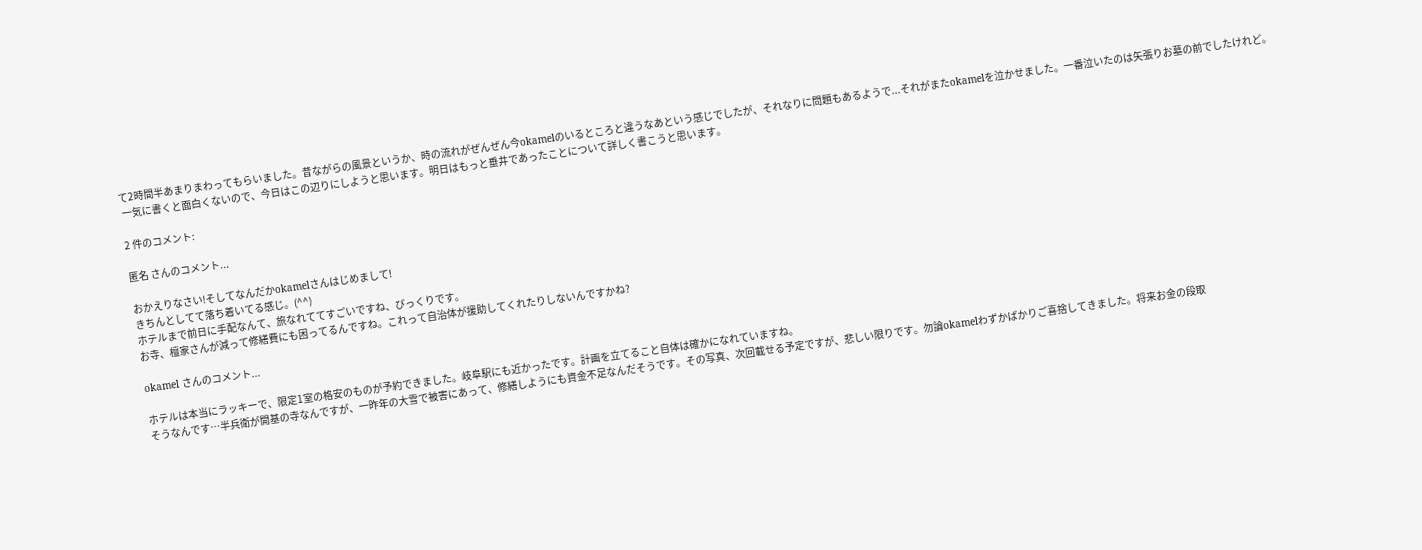て2時間半あまりまわってもらいました。昔ながらの風景というか、時の流れがぜんぜん今okamelのいるところと違うなあという感じでしたが、それなりに問題もあるようで...それがまたokamelを泣かせました。一番泣いたのは矢張りお墓の前でしたけれど。
 一気に書くと面白くないので、今日はこの辺りにしようと思います。明日はもっと垂井であったことについて詳しく書こうと思います。

2 件のコメント:

匿名 さんのコメント...

おかえりなさい!そしてなんだかokamelさんはじめまして!
きちんとしてて落ち着いてる感じ。(^^)
ホテルまで前日に手配なんて、旅なれててすごいですね、びっくりです。
お寺、檀家さんが減って修繕費にも困ってるんですね。これって自治体が援助してくれたりしないんですかね?

okamel さんのコメント...

ホテルは本当にラッキーで、限定1室の格安のものが予約できました。岐阜駅にも近かったです。計画を立てること自体は確かになれていますね。
そうなんです…半兵衛が開基の寺なんですが、一昨年の大雪で被害にあって、修繕しようにも資金不足なんだそうです。その写真、次回載せる予定ですが、悲しい限りです。勿論okamelわずかばかりご喜捨してきました。将来お金の段取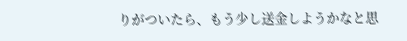りがついたら、もう少し送金しようかなと思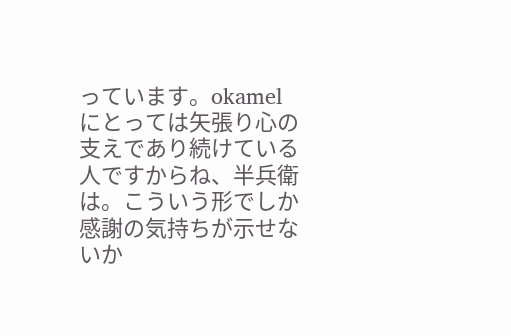っています。okamelにとっては矢張り心の支えであり続けている人ですからね、半兵衛は。こういう形でしか感謝の気持ちが示せないか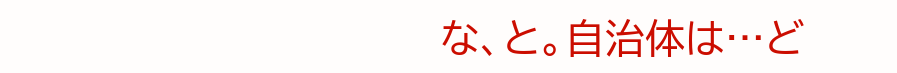な、と。自治体は…ど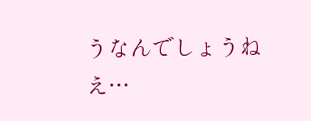うなんでしょうねえ…